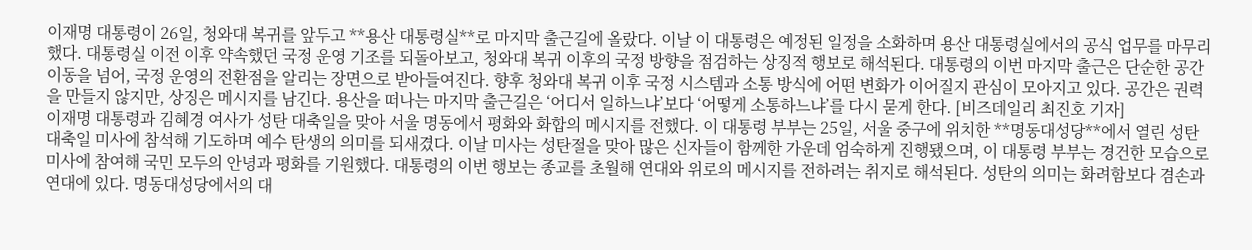이재명 대통령이 26일, 청와대 복귀를 앞두고 **용산 대통령실**로 마지막 출근길에 올랐다. 이날 이 대통령은 예정된 일정을 소화하며 용산 대통령실에서의 공식 업무를 마무리했다. 대통령실 이전 이후 약속했던 국정 운영 기조를 되돌아보고, 청와대 복귀 이후의 국정 방향을 점검하는 상징적 행보로 해석된다. 대통령의 이번 마지막 출근은 단순한 공간 이동을 넘어, 국정 운영의 전환점을 알리는 장면으로 받아들여진다. 향후 청와대 복귀 이후 국정 시스템과 소통 방식에 어떤 변화가 이어질지 관심이 모아지고 있다. 공간은 권력을 만들지 않지만, 상징은 메시지를 남긴다. 용산을 떠나는 마지막 출근길은 ‘어디서 일하느냐’보다 ‘어떻게 소통하느냐’를 다시 묻게 한다. [비즈데일리 최진호 기자]
이재명 대통령과 김혜경 여사가 성탄 대축일을 맞아 서울 명동에서 평화와 화합의 메시지를 전했다. 이 대통령 부부는 25일, 서울 중구에 위치한 **명동대성당**에서 열린 성탄 대축일 미사에 참석해 기도하며 예수 탄생의 의미를 되새겼다. 이날 미사는 성탄절을 맞아 많은 신자들이 함께한 가운데 엄숙하게 진행됐으며, 이 대통령 부부는 경건한 모습으로 미사에 참여해 국민 모두의 안녕과 평화를 기원했다. 대통령의 이번 행보는 종교를 초월해 연대와 위로의 메시지를 전하려는 취지로 해석된다. 성탄의 의미는 화려함보다 겸손과 연대에 있다. 명동대성당에서의 대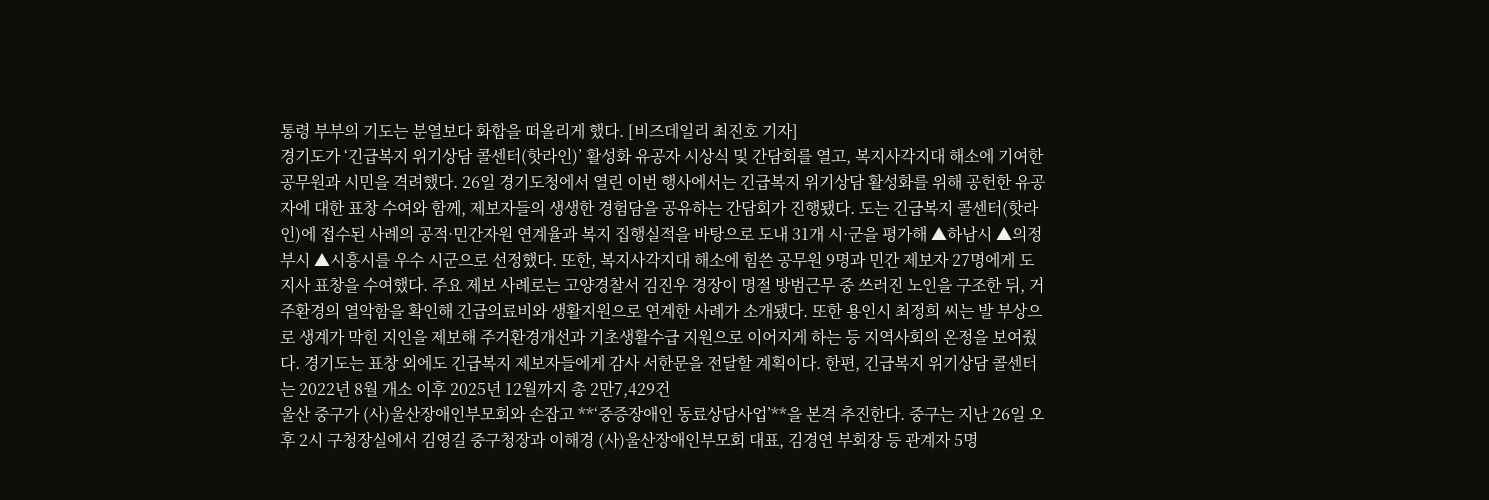통령 부부의 기도는 분열보다 화합을 떠올리게 했다. [비즈데일리 최진호 기자]
경기도가 ‘긴급복지 위기상담 콜센터(핫라인)’ 활성화 유공자 시상식 및 간담회를 열고, 복지사각지대 해소에 기여한 공무원과 시민을 격려했다. 26일 경기도청에서 열린 이번 행사에서는 긴급복지 위기상담 활성화를 위해 공헌한 유공자에 대한 표창 수여와 함께, 제보자들의 생생한 경험담을 공유하는 간담회가 진행됐다. 도는 긴급복지 콜센터(핫라인)에 접수된 사례의 공적·민간자원 연계율과 복지 집행실적을 바탕으로 도내 31개 시·군을 평가해 ▲하남시 ▲의정부시 ▲시흥시를 우수 시군으로 선정했다. 또한, 복지사각지대 해소에 힘쓴 공무원 9명과 민간 제보자 27명에게 도지사 표창을 수여했다. 주요 제보 사례로는 고양경찰서 김진우 경장이 명절 방범근무 중 쓰러진 노인을 구조한 뒤, 거주환경의 열악함을 확인해 긴급의료비와 생활지원으로 연계한 사례가 소개됐다. 또한 용인시 최정희 씨는 발 부상으로 생계가 막힌 지인을 제보해 주거환경개선과 기초생활수급 지원으로 이어지게 하는 등 지역사회의 온정을 보여줬다. 경기도는 표창 외에도 긴급복지 제보자들에게 감사 서한문을 전달할 계획이다. 한편, 긴급복지 위기상담 콜센터는 2022년 8월 개소 이후 2025년 12월까지 총 2만7,429건
울산 중구가 (사)울산장애인부모회와 손잡고 **‘중증장애인 동료상담사업’**을 본격 추진한다. 중구는 지난 26일 오후 2시 구청장실에서 김영길 중구청장과 이해경 (사)울산장애인부모회 대표, 김경연 부회장 등 관계자 5명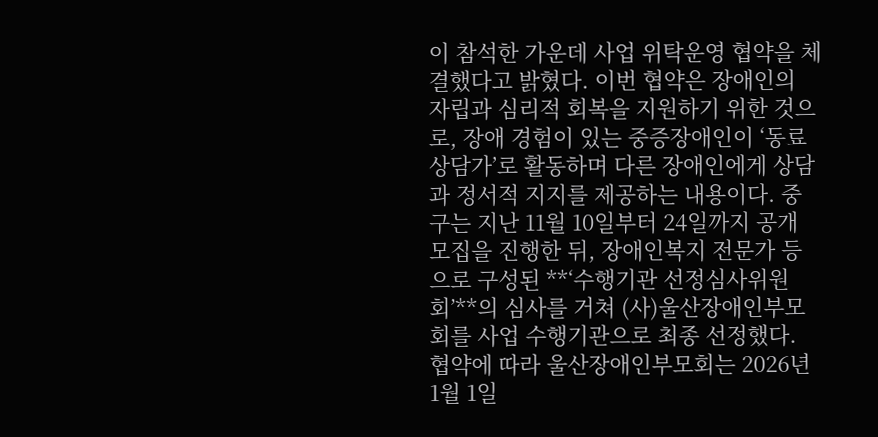이 참석한 가운데 사업 위탁운영 협약을 체결했다고 밝혔다. 이번 협약은 장애인의 자립과 심리적 회복을 지원하기 위한 것으로, 장애 경험이 있는 중증장애인이 ‘동료상담가’로 활동하며 다른 장애인에게 상담과 정서적 지지를 제공하는 내용이다. 중구는 지난 11월 10일부터 24일까지 공개 모집을 진행한 뒤, 장애인복지 전문가 등으로 구성된 **‘수행기관 선정심사위원회’**의 심사를 거쳐 (사)울산장애인부모회를 사업 수행기관으로 최종 선정했다. 협약에 따라 울산장애인부모회는 2026년 1월 1일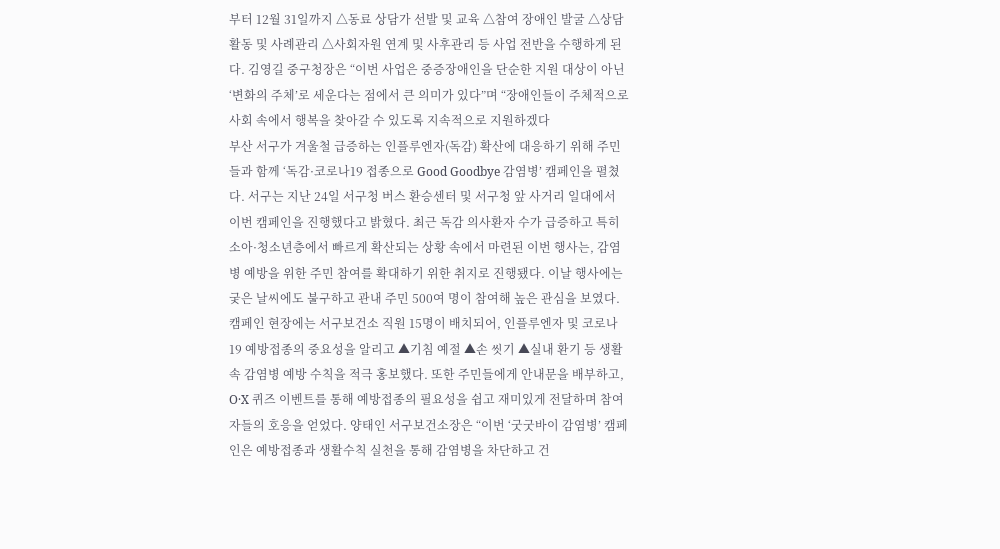부터 12월 31일까지 △동료 상담가 선발 및 교육 △참여 장애인 발굴 △상담 활동 및 사례관리 △사회자원 연계 및 사후관리 등 사업 전반을 수행하게 된다. 김영길 중구청장은 “이번 사업은 중증장애인을 단순한 지원 대상이 아닌 ‘변화의 주체’로 세운다는 점에서 큰 의미가 있다”며 “장애인들이 주체적으로 사회 속에서 행복을 찾아갈 수 있도록 지속적으로 지원하겠다
부산 서구가 겨울철 급증하는 인플루엔자(독감) 확산에 대응하기 위해 주민들과 함께 ‘독감·코로나19 접종으로 Good Goodbye 감염병’ 캠페인을 펼쳤다. 서구는 지난 24일 서구청 버스 환승센터 및 서구청 앞 사거리 일대에서 이번 캠페인을 진행했다고 밝혔다. 최근 독감 의사환자 수가 급증하고 특히 소아·청소년층에서 빠르게 확산되는 상황 속에서 마련된 이번 행사는, 감염병 예방을 위한 주민 참여를 확대하기 위한 취지로 진행됐다. 이날 행사에는 궂은 날씨에도 불구하고 관내 주민 500여 명이 참여해 높은 관심을 보였다. 캠페인 현장에는 서구보건소 직원 15명이 배치되어, 인플루엔자 및 코로나19 예방접종의 중요성을 알리고 ▲기침 예절 ▲손 씻기 ▲실내 환기 등 생활 속 감염병 예방 수칙을 적극 홍보했다. 또한 주민들에게 안내문을 배부하고, O·X 퀴즈 이벤트를 통해 예방접종의 필요성을 쉽고 재미있게 전달하며 참여자들의 호응을 얻었다. 양태인 서구보건소장은 “이번 ‘굿굿바이 감염병’ 캠페인은 예방접종과 생활수칙 실천을 통해 감염병을 차단하고 건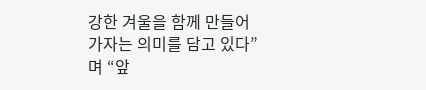강한 겨울을 함께 만들어가자는 의미를 담고 있다”며 “앞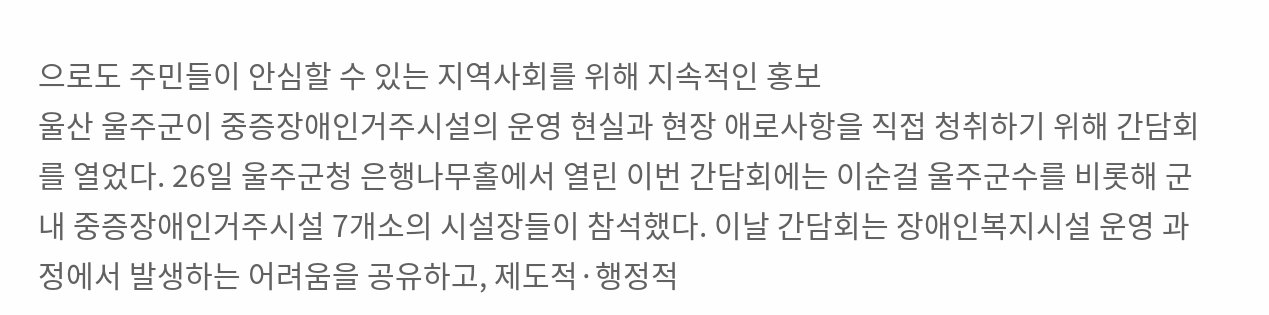으로도 주민들이 안심할 수 있는 지역사회를 위해 지속적인 홍보
울산 울주군이 중증장애인거주시설의 운영 현실과 현장 애로사항을 직접 청취하기 위해 간담회를 열었다. 26일 울주군청 은행나무홀에서 열린 이번 간담회에는 이순걸 울주군수를 비롯해 군 내 중증장애인거주시설 7개소의 시설장들이 참석했다. 이날 간담회는 장애인복지시설 운영 과정에서 발생하는 어려움을 공유하고, 제도적·행정적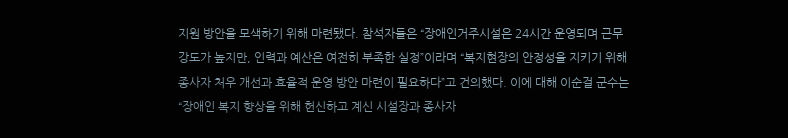지원 방안을 모색하기 위해 마련됐다. 참석자들은 “장애인거주시설은 24시간 운영되며 근무 강도가 높지만, 인력과 예산은 여전히 부족한 실정”이라며 “복지현장의 안정성을 지키기 위해 종사자 처우 개선과 효율적 운영 방안 마련이 필요하다”고 건의했다. 이에 대해 이순걸 군수는 “장애인 복지 향상을 위해 헌신하고 계신 시설장과 종사자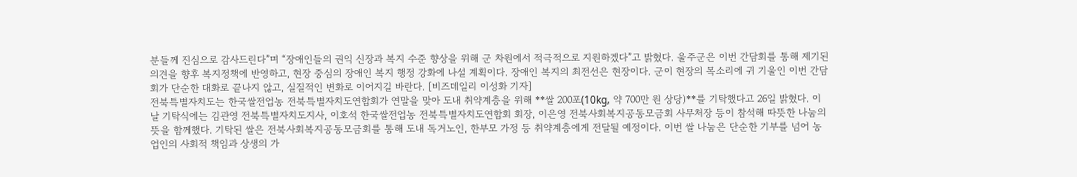분들께 진심으로 감사드린다”며 “장애인들의 권익 신장과 복지 수준 향상을 위해 군 차원에서 적극적으로 지원하겠다”고 밝혔다. 울주군은 이번 간담회를 통해 제기된 의견을 향후 복지정책에 반영하고, 현장 중심의 장애인 복지 행정 강화에 나설 계획이다. 장애인 복지의 최전선은 현장이다. 군이 현장의 목소리에 귀 기울인 이번 간담회가 단순한 대화로 끝나지 않고, 실질적인 변화로 이어지길 바란다. [비즈데일리 이성화 기자]
전북특별자치도는 한국쌀전업농 전북특별자치도연합회가 연말을 맞아 도내 취약계층을 위해 **쌀 200포(10kg, 약 700만 원 상당)**를 기탁했다고 26일 밝혔다. 이날 기탁식에는 김관영 전북특별자치도지사, 이호석 한국쌀전업농 전북특별자치도연합회 회장, 이은영 전북사회복지공동모금회 사무처장 등이 참석해 따뜻한 나눔의 뜻을 함께했다. 기탁된 쌀은 전북사회복지공동모금회를 통해 도내 독거노인, 한부모 가정 등 취약계층에게 전달될 예정이다. 이번 쌀 나눔은 단순한 기부를 넘어 농업인의 사회적 책임과 상생의 가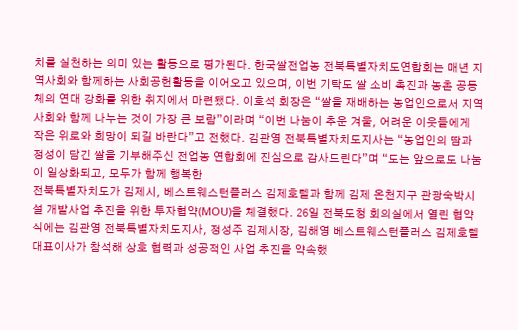치를 실천하는 의미 있는 활동으로 평가된다. 한국쌀전업농 전북특별자치도연합회는 매년 지역사회와 함께하는 사회공헌활동을 이어오고 있으며, 이번 기탁도 쌀 소비 촉진과 농촌 공동체의 연대 강화를 위한 취지에서 마련됐다. 이호석 회장은 “쌀을 재배하는 농업인으로서 지역사회와 함께 나누는 것이 가장 큰 보람”이라며 “이번 나눔이 추운 겨울, 어려운 이웃들에게 작은 위로와 희망이 되길 바란다”고 전했다. 김관영 전북특별자치도지사는 “농업인의 땀과 정성이 담긴 쌀을 기부해주신 전업농 연합회에 진심으로 감사드린다”며 “도는 앞으로도 나눔이 일상화되고, 모두가 함께 행복한
전북특별자치도가 김제시, 베스트웨스턴플러스 김제호텔과 함께 김제 온천지구 관광숙박시설 개발사업 추진을 위한 투자협약(MOU)을 체결했다. 26일 전북도청 회의실에서 열린 협약식에는 김관영 전북특별자치도지사, 정성주 김제시장, 김해영 베스트웨스턴플러스 김제호텔 대표이사가 참석해 상호 협력과 성공적인 사업 추진을 약속했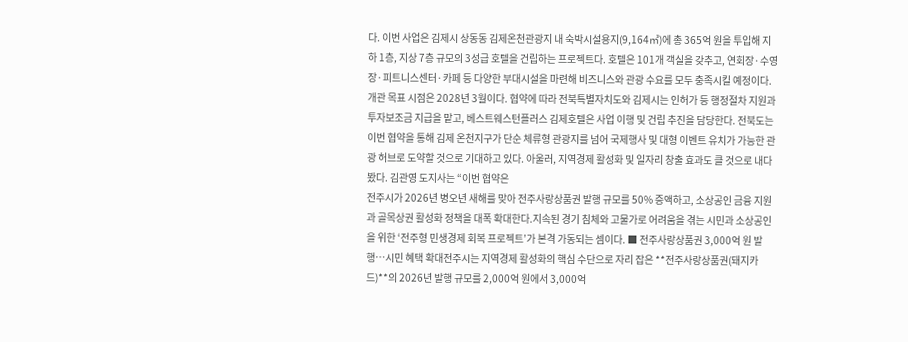다. 이번 사업은 김제시 상동동 김제온천관광지 내 숙박시설용지(9,164㎡)에 총 365억 원을 투입해 지하 1층, 지상 7층 규모의 3성급 호텔을 건립하는 프로젝트다. 호텔은 101개 객실을 갖추고, 연회장·수영장·피트니스센터·카페 등 다양한 부대시설을 마련해 비즈니스와 관광 수요를 모두 충족시킬 예정이다. 개관 목표 시점은 2028년 3월이다. 협약에 따라 전북특별자치도와 김제시는 인허가 등 행정절차 지원과 투자보조금 지급을 맡고, 베스트웨스턴플러스 김제호텔은 사업 이행 및 건립 추진을 담당한다. 전북도는 이번 협약을 통해 김제 온천지구가 단순 체류형 관광지를 넘어 국제행사 및 대형 이벤트 유치가 가능한 관광 허브로 도약할 것으로 기대하고 있다. 아울러, 지역경제 활성화 및 일자리 창출 효과도 클 것으로 내다봤다. 김관영 도지사는 “이번 협약은
전주시가 2026년 병오년 새해를 맞아 전주사랑상품권 발행 규모를 50% 증액하고, 소상공인 금융 지원과 골목상권 활성화 정책을 대폭 확대한다.지속된 경기 침체와 고물가로 어려움을 겪는 시민과 소상공인을 위한 ‘전주형 민생경제 회복 프로젝트’가 본격 가동되는 셈이다. ■ 전주사랑상품권 3,000억 원 발행…시민 혜택 확대전주시는 지역경제 활성화의 핵심 수단으로 자리 잡은 **전주사랑상품권(돼지카드)**의 2026년 발행 규모를 2,000억 원에서 3,000억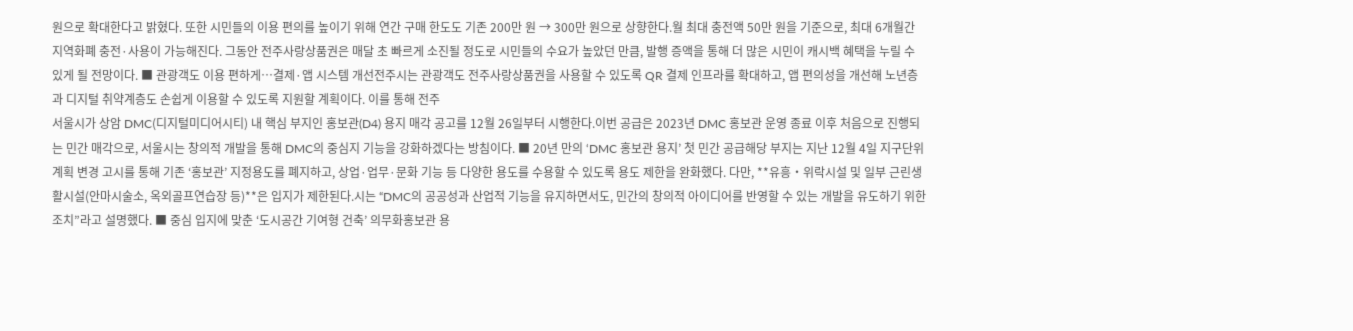원으로 확대한다고 밝혔다. 또한 시민들의 이용 편의를 높이기 위해 연간 구매 한도도 기존 200만 원 → 300만 원으로 상향한다.월 최대 충전액 50만 원을 기준으로, 최대 6개월간 지역화폐 충전·사용이 가능해진다. 그동안 전주사랑상품권은 매달 초 빠르게 소진될 정도로 시민들의 수요가 높았던 만큼, 발행 증액을 통해 더 많은 시민이 캐시백 혜택을 누릴 수 있게 될 전망이다. ■ 관광객도 이용 편하게…결제·앱 시스템 개선전주시는 관광객도 전주사랑상품권을 사용할 수 있도록 QR 결제 인프라를 확대하고, 앱 편의성을 개선해 노년층과 디지털 취약계층도 손쉽게 이용할 수 있도록 지원할 계획이다. 이를 통해 전주
서울시가 상암 DMC(디지털미디어시티) 내 핵심 부지인 홍보관(D4) 용지 매각 공고를 12월 26일부터 시행한다.이번 공급은 2023년 DMC 홍보관 운영 종료 이후 처음으로 진행되는 민간 매각으로, 서울시는 창의적 개발을 통해 DMC의 중심지 기능을 강화하겠다는 방침이다. ■ 20년 만의 ‘DMC 홍보관 용지’ 첫 민간 공급해당 부지는 지난 12월 4일 지구단위계획 변경 고시를 통해 기존 ‘홍보관’ 지정용도를 폐지하고, 상업·업무·문화 기능 등 다양한 용도를 수용할 수 있도록 용도 제한을 완화했다. 다만, **유흥‧위락시설 및 일부 근린생활시설(안마시술소, 옥외골프연습장 등)**은 입지가 제한된다.시는 “DMC의 공공성과 산업적 기능을 유지하면서도, 민간의 창의적 아이디어를 반영할 수 있는 개발을 유도하기 위한 조치”라고 설명했다. ■ 중심 입지에 맞춘 ‘도시공간 기여형 건축’ 의무화홍보관 용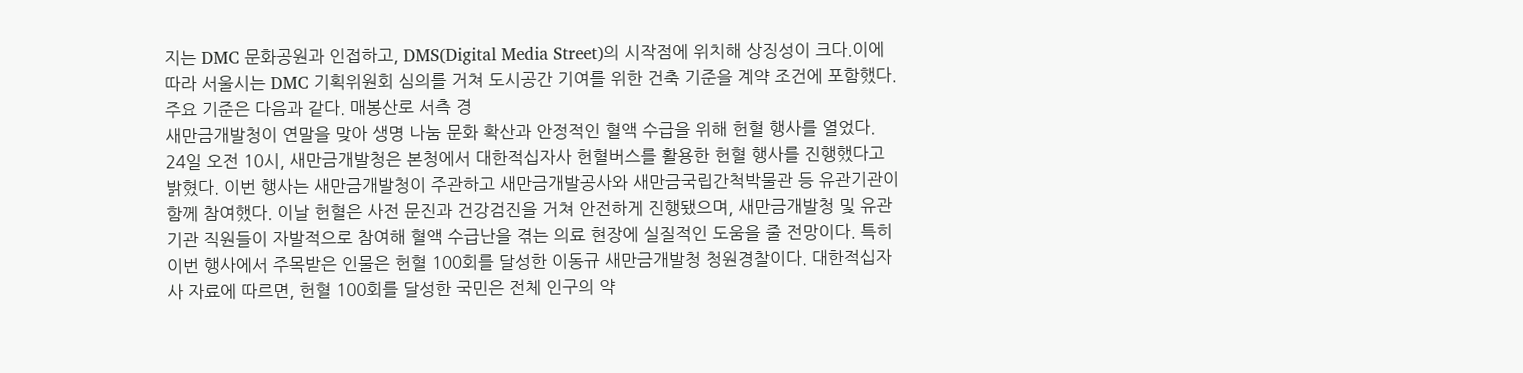지는 DMC 문화공원과 인접하고, DMS(Digital Media Street)의 시작점에 위치해 상징성이 크다.이에 따라 서울시는 DMC 기획위원회 심의를 거쳐 도시공간 기여를 위한 건축 기준을 계약 조건에 포함했다. 주요 기준은 다음과 같다. 매봉산로 서측 경
새만금개발청이 연말을 맞아 생명 나눔 문화 확산과 안정적인 혈액 수급을 위해 헌혈 행사를 열었다. 24일 오전 10시, 새만금개발청은 본청에서 대한적십자사 헌혈버스를 활용한 헌혈 행사를 진행했다고 밝혔다. 이번 행사는 새만금개발청이 주관하고 새만금개발공사와 새만금국립간척박물관 등 유관기관이 함께 참여했다. 이날 헌혈은 사전 문진과 건강검진을 거쳐 안전하게 진행됐으며, 새만금개발청 및 유관기관 직원들이 자발적으로 참여해 혈액 수급난을 겪는 의료 현장에 실질적인 도움을 줄 전망이다. 특히 이번 행사에서 주목받은 인물은 헌혈 100회를 달성한 이동규 새만금개발청 청원경찰이다. 대한적십자사 자료에 따르면, 헌혈 100회를 달성한 국민은 전체 인구의 약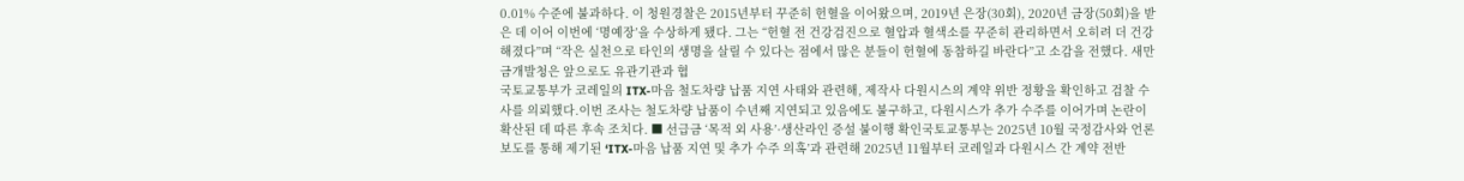0.01% 수준에 불과하다. 이 청원경찰은 2015년부터 꾸준히 헌혈을 이어왔으며, 2019년 은장(30회), 2020년 금장(50회)을 받은 데 이어 이번에 ‘명예장’을 수상하게 됐다. 그는 “헌혈 전 건강검진으로 혈압과 혈색소를 꾸준히 관리하면서 오히려 더 건강해졌다”며 “작은 실천으로 타인의 생명을 살릴 수 있다는 점에서 많은 분들이 헌혈에 동참하길 바란다”고 소감을 전했다. 새만금개발청은 앞으로도 유관기관과 협
국토교통부가 코레일의 ITX-마음 철도차량 납품 지연 사태와 관련해, 제작사 다원시스의 계약 위반 정황을 확인하고 검찰 수사를 의뢰했다.이번 조사는 철도차량 납품이 수년째 지연되고 있음에도 불구하고, 다원시스가 추가 수주를 이어가며 논란이 확산된 데 따른 후속 조치다. ■ 선급금 ‘목적 외 사용’·생산라인 증설 불이행 확인국토교통부는 2025년 10월 국정감사와 언론 보도를 통해 제기된 ‘ITX-마음 납품 지연 및 추가 수주 의혹’과 관련해 2025년 11월부터 코레일과 다원시스 간 계약 전반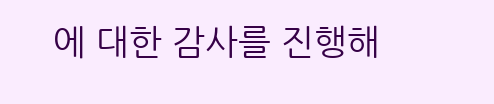에 대한 감사를 진행해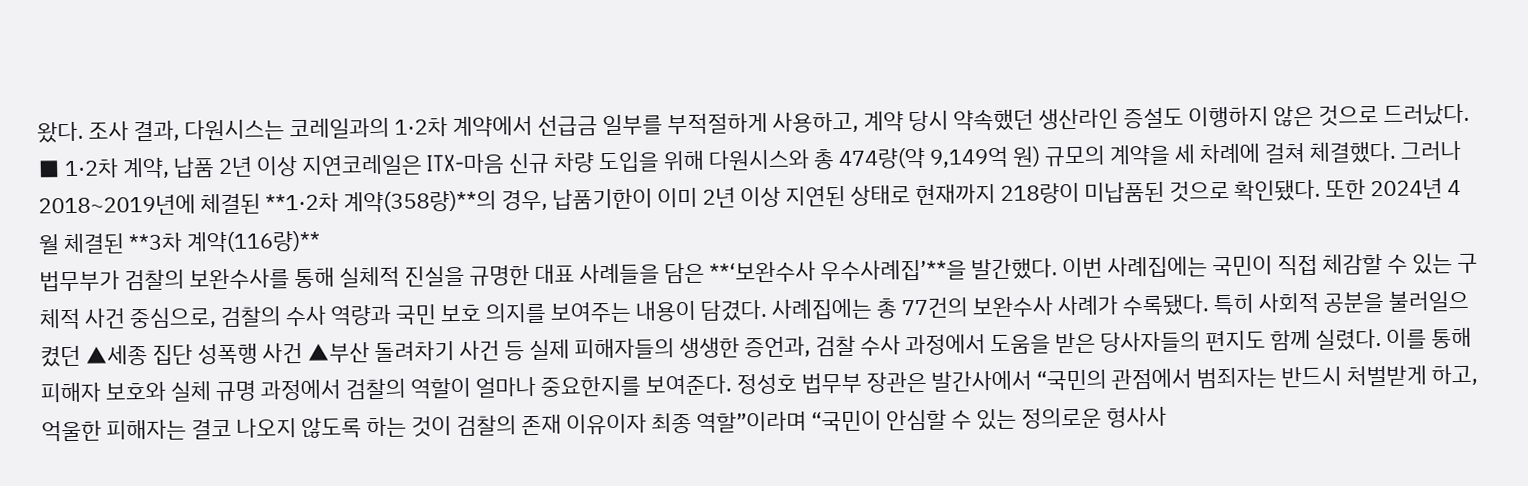왔다. 조사 결과, 다원시스는 코레일과의 1·2차 계약에서 선급금 일부를 부적절하게 사용하고, 계약 당시 약속했던 생산라인 증설도 이행하지 않은 것으로 드러났다. ■ 1·2차 계약, 납품 2년 이상 지연코레일은 ITX-마음 신규 차량 도입을 위해 다원시스와 총 474량(약 9,149억 원) 규모의 계약을 세 차례에 걸쳐 체결했다. 그러나 2018~2019년에 체결된 **1·2차 계약(358량)**의 경우, 납품기한이 이미 2년 이상 지연된 상태로 현재까지 218량이 미납품된 것으로 확인됐다. 또한 2024년 4월 체결된 **3차 계약(116량)**
법무부가 검찰의 보완수사를 통해 실체적 진실을 규명한 대표 사례들을 담은 **‘보완수사 우수사례집’**을 발간했다. 이번 사례집에는 국민이 직접 체감할 수 있는 구체적 사건 중심으로, 검찰의 수사 역량과 국민 보호 의지를 보여주는 내용이 담겼다. 사례집에는 총 77건의 보완수사 사례가 수록됐다. 특히 사회적 공분을 불러일으켰던 ▲세종 집단 성폭행 사건 ▲부산 돌려차기 사건 등 실제 피해자들의 생생한 증언과, 검찰 수사 과정에서 도움을 받은 당사자들의 편지도 함께 실렸다. 이를 통해 피해자 보호와 실체 규명 과정에서 검찰의 역할이 얼마나 중요한지를 보여준다. 정성호 법무부 장관은 발간사에서 “국민의 관점에서 범죄자는 반드시 처벌받게 하고, 억울한 피해자는 결코 나오지 않도록 하는 것이 검찰의 존재 이유이자 최종 역할”이라며 “국민이 안심할 수 있는 정의로운 형사사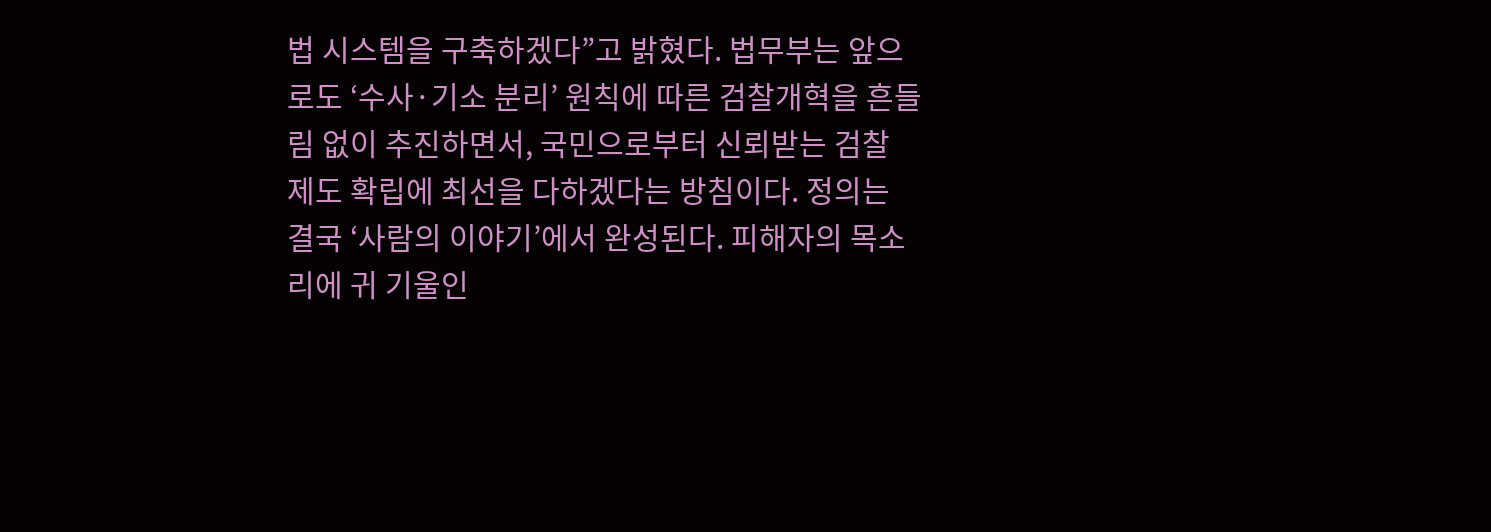법 시스템을 구축하겠다”고 밝혔다. 법무부는 앞으로도 ‘수사·기소 분리’ 원칙에 따른 검찰개혁을 흔들림 없이 추진하면서, 국민으로부터 신뢰받는 검찰 제도 확립에 최선을 다하겠다는 방침이다. 정의는 결국 ‘사람의 이야기’에서 완성된다. 피해자의 목소리에 귀 기울인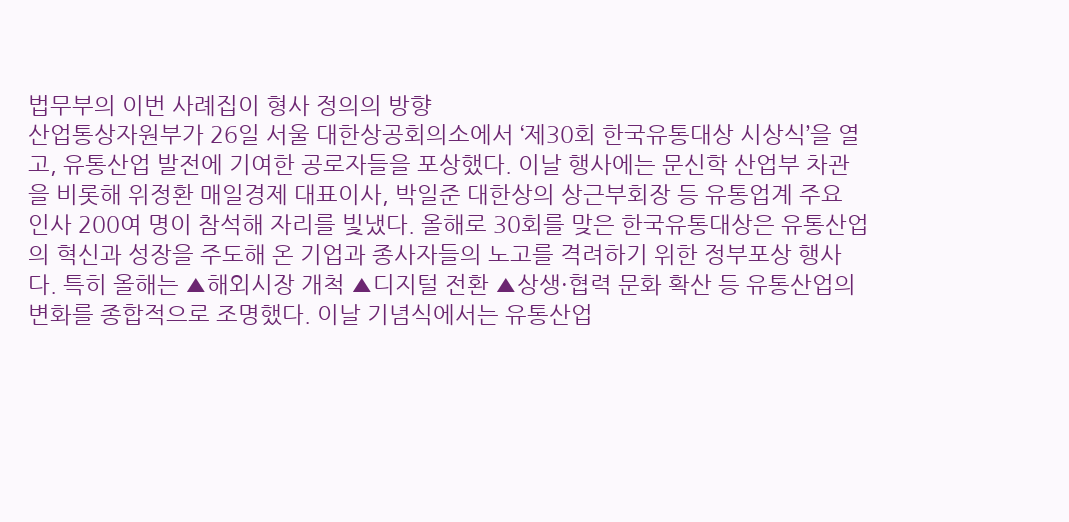법무부의 이번 사례집이 형사 정의의 방향
산업통상자원부가 26일 서울 대한상공회의소에서 ‘제30회 한국유통대상 시상식’을 열고, 유통산업 발전에 기여한 공로자들을 포상했다. 이날 행사에는 문신학 산업부 차관을 비롯해 위정환 매일경제 대표이사, 박일준 대한상의 상근부회장 등 유통업계 주요 인사 200여 명이 참석해 자리를 빛냈다. 올해로 30회를 맞은 한국유통대상은 유통산업의 혁신과 성장을 주도해 온 기업과 종사자들의 노고를 격려하기 위한 정부포상 행사다. 특히 올해는 ▲해외시장 개척 ▲디지털 전환 ▲상생·협력 문화 확산 등 유통산업의 변화를 종합적으로 조명했다. 이날 기념식에서는 유통산업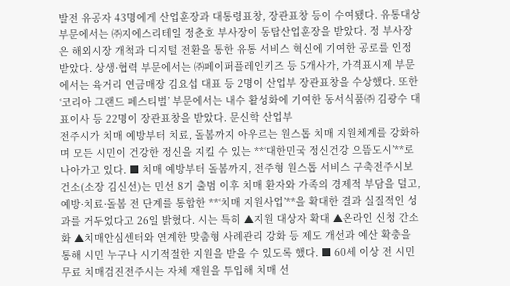발전 유공자 43명에게 산업훈장과 대통령표창, 장관표창 등이 수여됐다. 유통대상 부문에서는 ㈜지에스리테일 정춘호 부사장이 동탑산업훈장을 받았다. 정 부사장은 해외시장 개척과 디지털 전환을 통한 유통 서비스 혁신에 기여한 공로를 인정받았다. 상생·협력 부문에서는 ㈜페이퍼플레인키즈 등 5개사가, 가격표시제 부문에서는 육거리 연금매장 김요섭 대표 등 2명이 산업부 장관표창을 수상했다. 또한 ‘코리아 그랜드 페스티벌’ 부문에서는 내수 활성화에 기여한 동서식품㈜ 김광수 대표이사 등 22명이 장관표창을 받았다. 문신학 산업부
전주시가 치매 예방부터 치료, 돌봄까지 아우르는 원스톱 치매 지원체계를 강화하며 모든 시민이 건강한 정신을 지킬 수 있는 **‘대한민국 정신건강 으뜸도시’**로 나아가고 있다. ■ 치매 예방부터 돌봄까지, 전주형 원스톱 서비스 구축전주시보건소(소장 김신선)는 민선 8기 출범 이후 치매 환자와 가족의 경제적 부담을 덜고, 예방·치료·돌봄 전 단계를 통합한 **‘치매 지원사업’**을 확대한 결과 실질적인 성과를 거두었다고 26일 밝혔다. 시는 특히 ▲지원 대상자 확대 ▲온라인 신청 간소화 ▲치매안심센터와 연계한 맞춤형 사례관리 강화 등 제도 개선과 예산 확충을 통해 시민 누구나 시기적절한 지원을 받을 수 있도록 했다. ■ 60세 이상 전 시민 무료 치매검진전주시는 자체 재원을 투입해 치매 선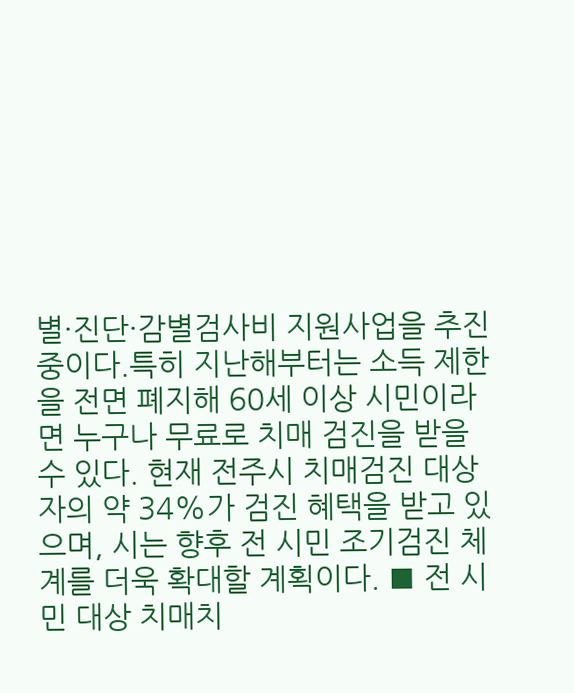별·진단·감별검사비 지원사업을 추진 중이다.특히 지난해부터는 소득 제한을 전면 폐지해 60세 이상 시민이라면 누구나 무료로 치매 검진을 받을 수 있다. 현재 전주시 치매검진 대상자의 약 34%가 검진 혜택을 받고 있으며, 시는 향후 전 시민 조기검진 체계를 더욱 확대할 계획이다. ■ 전 시민 대상 치매치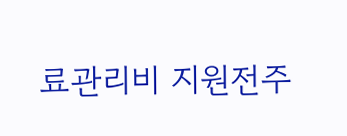료관리비 지원전주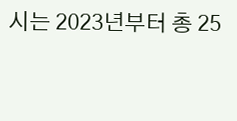시는 2023년부터 총 25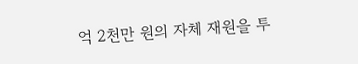억 2천만 원의 자체 재원을 투